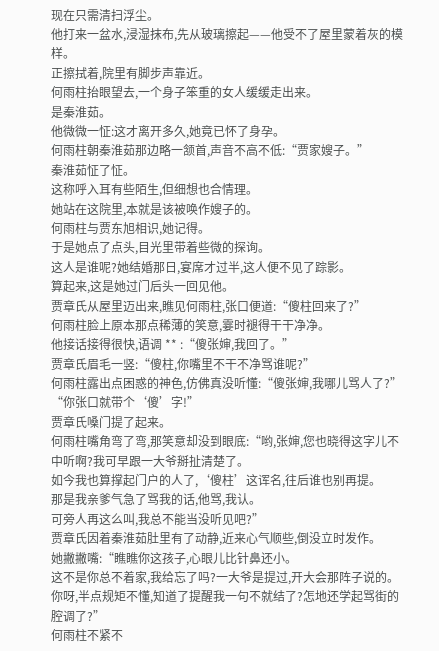现在只需清扫浮尘。
他打来一盆水,浸湿抹布,先从玻璃擦起——他受不了屋里蒙着灰的模样。
正擦拭着,院里有脚步声靠近。
何雨柱抬眼望去,一个身子笨重的女人缓缓走出来。
是秦淮茹。
他微微一怔:这才离开多久,她竟已怀了身孕。
何雨柱朝秦淮茹那边略一颔首,声音不高不低:“贾家嫂子。”
秦淮茹怔了怔。
这称呼入耳有些陌生,但细想也合情理。
她站在这院里,本就是该被唤作嫂子的。
何雨柱与贾东旭相识,她记得。
于是她点了点头,目光里带着些微的探询。
这人是谁呢?她结婚那日,宴席才过半,这人便不见了踪影。
算起来,这是她过门后头一回见他。
贾章氏从屋里迈出来,瞧见何雨柱,张口便道:“傻柱回来了?”
何雨柱脸上原本那点稀薄的笑意,霎时褪得干干净净。
他接话接得很快,语调 ** :“傻张婶,我回了。”
贾章氏眉毛一竖:“傻柱,你嘴里不干不净骂谁呢?”
何雨柱露出点困惑的神色,仿佛真没听懂:“傻张婶,我哪儿骂人了?”
“你张口就带个‘傻’字!”
贾章氏嗓门提了起来。
何雨柱嘴角弯了弯,那笑意却没到眼底:“哟,张婶,您也晓得这字儿不中听啊?我可早跟一大爷掰扯清楚了。
如今我也算撑起门户的人了,‘傻柱’这诨名,往后谁也别再提。
那是我亲爹气急了骂我的话,他骂,我认。
可旁人再这么叫,我总不能当没听见吧?”
贾章氏因着秦淮茹肚里有了动静,近来心气顺些,倒没立时发作。
她撇撇嘴:“瞧瞧你这孩子,心眼儿比针鼻还小。
这不是你总不着家,我给忘了吗?一大爷是提过,开大会那阵子说的。
你呀,半点规矩不懂,知道了提醒我一句不就结了?怎地还学起骂街的腔调了?”
何雨柱不紧不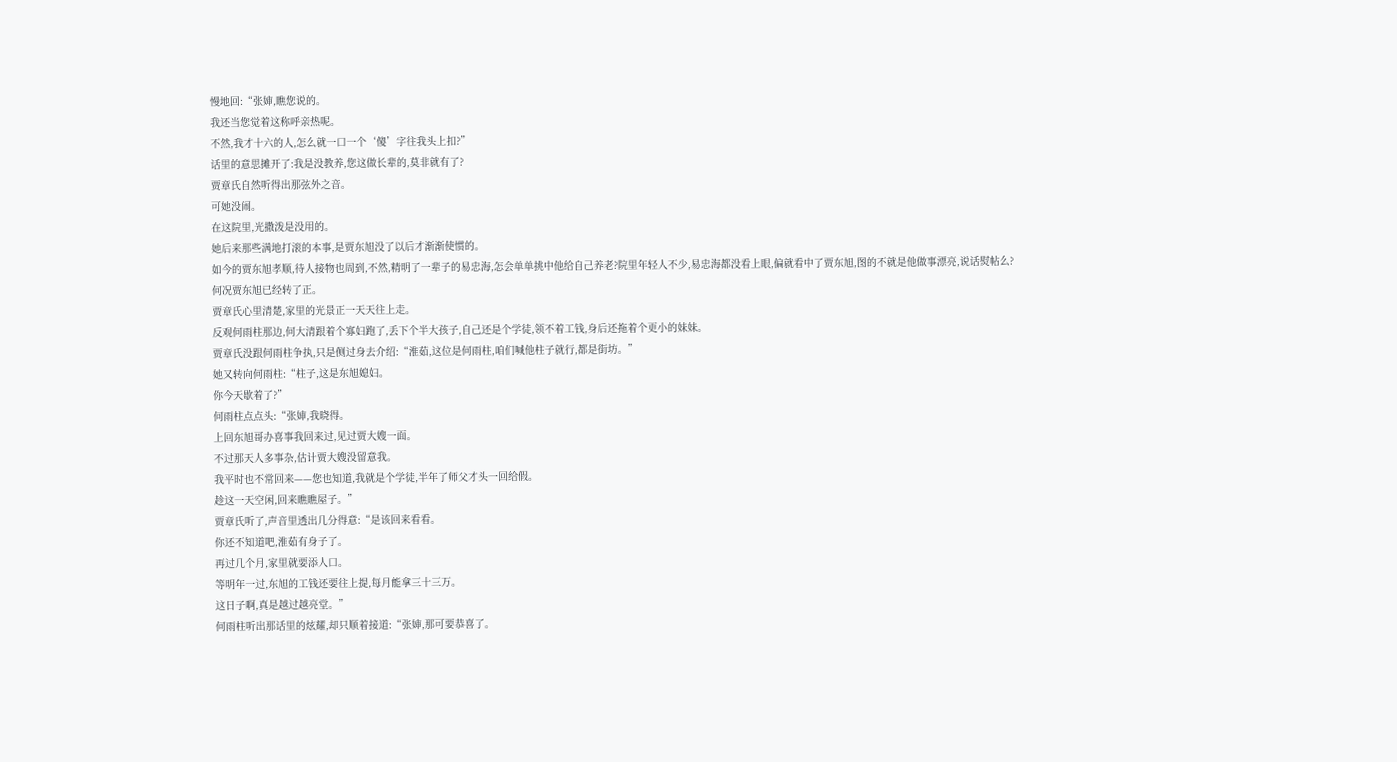慢地回:“张婶,瞧您说的。
我还当您觉着这称呼亲热呢。
不然,我才十六的人,怎么就一口一个‘傻’字往我头上扣?”
话里的意思摊开了:我是没教养,您这做长辈的,莫非就有了?
贾章氏自然听得出那弦外之音。
可她没闹。
在这院里,光撒泼是没用的。
她后来那些满地打滚的本事,是贾东旭没了以后才渐渐使惯的。
如今的贾东旭孝顺,待人接物也周到,不然,精明了一辈子的易忠海,怎会单单挑中他给自己养老?院里年轻人不少,易忠海都没看上眼,偏就看中了贾东旭,图的不就是他做事漂亮,说话熨帖么?
何况贾东旭已经转了正。
贾章氏心里清楚,家里的光景正一天天往上走。
反观何雨柱那边,何大清跟着个寡妇跑了,丢下个半大孩子,自己还是个学徒,领不着工钱,身后还拖着个更小的妹妹。
贾章氏没跟何雨柱争执,只是侧过身去介绍:“淮茹,这位是何雨柱,咱们喊他柱子就行,都是街坊。”
她又转向何雨柱:“柱子,这是东旭媳妇。
你今天歇着了?”
何雨柱点点头:“张婶,我晓得。
上回东旭哥办喜事我回来过,见过贾大嫂一面。
不过那天人多事杂,估计贾大嫂没留意我。
我平时也不常回来——您也知道,我就是个学徒,半年了师父才头一回给假。
趁这一天空闲,回来瞧瞧屋子。”
贾章氏听了,声音里透出几分得意:“是该回来看看。
你还不知道吧,淮茹有身子了。
再过几个月,家里就要添人口。
等明年一过,东旭的工钱还要往上提,每月能拿三十三万。
这日子啊,真是越过越亮堂。”
何雨柱听出那话里的炫耀,却只顺着接道:“张婶,那可要恭喜了。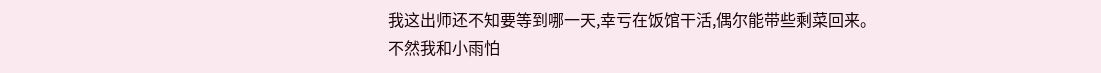我这出师还不知要等到哪一天,幸亏在饭馆干活,偶尔能带些剩菜回来。
不然我和小雨怕